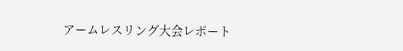アームレスリング大会レポート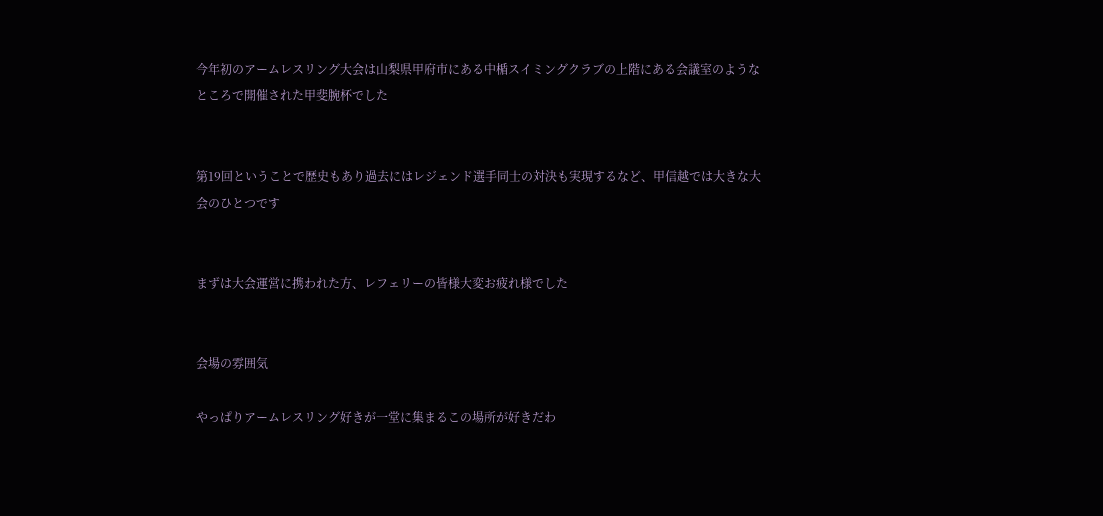今年初のアームレスリング大会は山梨県甲府市にある中楯スイミングクラブの上階にある会議室のようなところで開催された甲斐腕杯でした


第19回ということで歴史もあり過去にはレジェンド選手同士の対決も実現するなど、甲信越では大きな大会のひとつです


まずは大会運営に携われた方、レフェリーの皆様大変お疲れ様でした


会場の雰囲気

やっぱりアームレスリング好きが一堂に集まるこの場所が好きだわ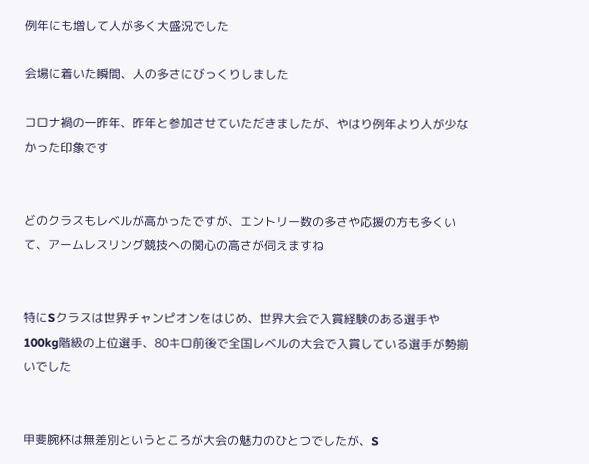例年にも増して人が多く大盛況でした

会場に着いた瞬間、人の多さにびっくりしました

コロナ禍の一昨年、昨年と参加させていただきましたが、やはり例年より人が少なかった印象です


どのクラスもレベルが高かったですが、エントリー数の多さや応援の方も多くいて、アームレスリング競技への関心の高さが伺えますね


特にSクラスは世界チャンピオンをはじめ、世界大会で入賞経験のある選手や100kg階級の上位選手、80キロ前後で全国レベルの大会で入賞している選手が勢揃いでした


甲斐腕杯は無差別というところが大会の魅力のひとつでしたが、S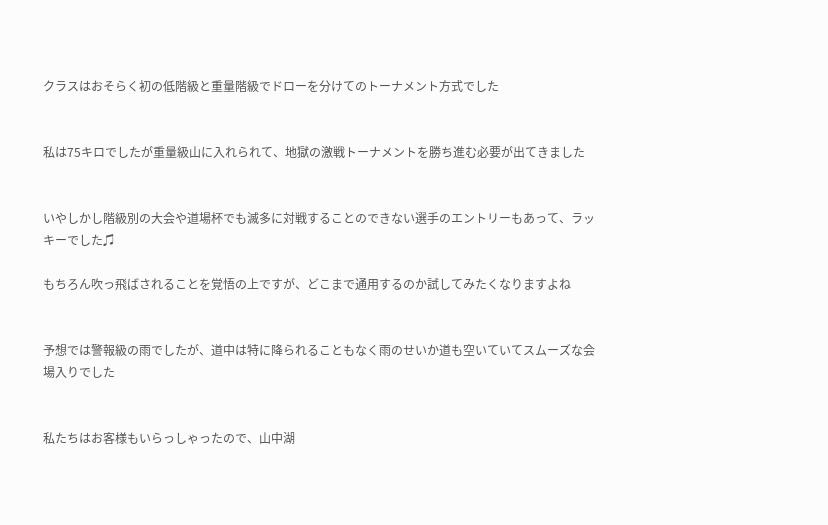クラスはおそらく初の低階級と重量階級でドローを分けてのトーナメント方式でした


私は75キロでしたが重量級山に入れられて、地獄の激戦トーナメントを勝ち進む必要が出てきました


いやしかし階級別の大会や道場杯でも滅多に対戦することのできない選手のエントリーもあって、ラッキーでした♫

もちろん吹っ飛ばされることを覚悟の上ですが、どこまで通用するのか試してみたくなりますよね


予想では警報級の雨でしたが、道中は特に降られることもなく雨のせいか道も空いていてスムーズな会場入りでした


私たちはお客様もいらっしゃったので、山中湖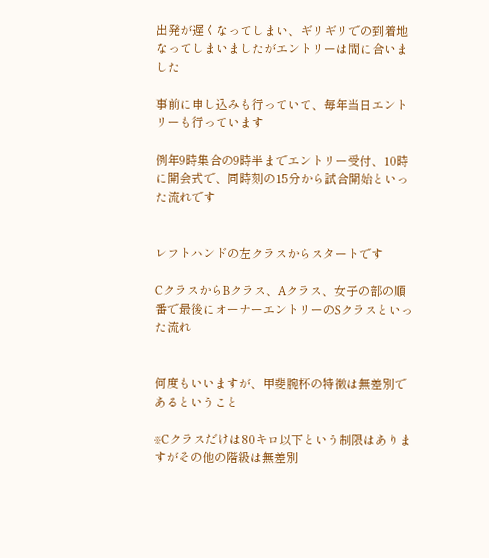出発が遅くなってしまい、ギリギリでの到着地なってしまいましたがエントリーは間に合いました

事前に申し込みも行っていて、毎年当日エントリーも行っています

例年9時集合の9時半までエントリー受付、10時に開会式で、同時刻の15分から試合開始といった流れです


レフトハンドの左クラスからスタートです

CクラスからBクラス、Aクラス、女子の部の順番で最後にオーナーエントリーのSクラスといった流れ


何度もいいますが、甲斐腕杯の特徴は無差別であるということ

※Cクラスだけは80キロ以下という制限はありますがその他の階級は無差別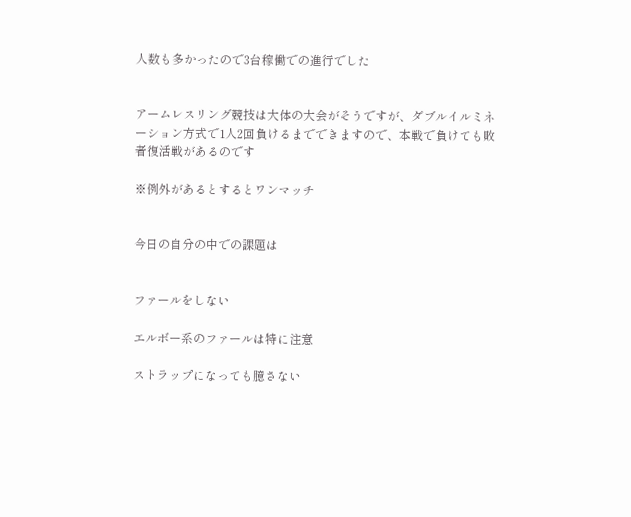人数も多かったので3台稼働での進行でした


アームレスリング競技は大体の大会がそうですが、ダブルイルミネーション方式で1人2回負けるまでできますので、本戦で負けても敗者復活戦があるのです

※例外があるとするとワンマッチ


今日の自分の中での課題は


ファールをしない

エルボー系のファールは特に注意

ストラップになっても臆さない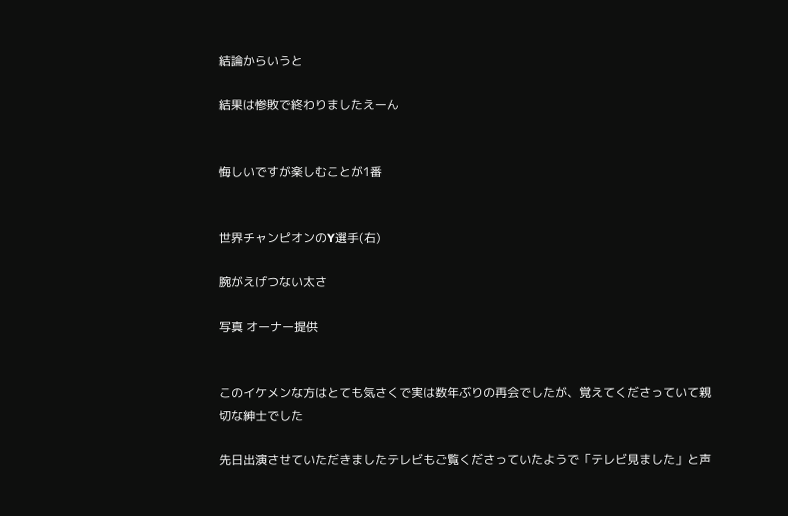結論からいうと

結果は惨敗で終わりましたえーん


悔しいですが楽しむことが1番


世界チャンピオンのY選手(右)

腕がえげつない太さ

写真 オーナー提供


このイケメンな方はとても気さくで実は数年ぶりの再会でしたが、覚えてくださっていて親切な紳士でした

先日出演させていただきましたテレビもご覧くださっていたようで「テレビ見ました」と声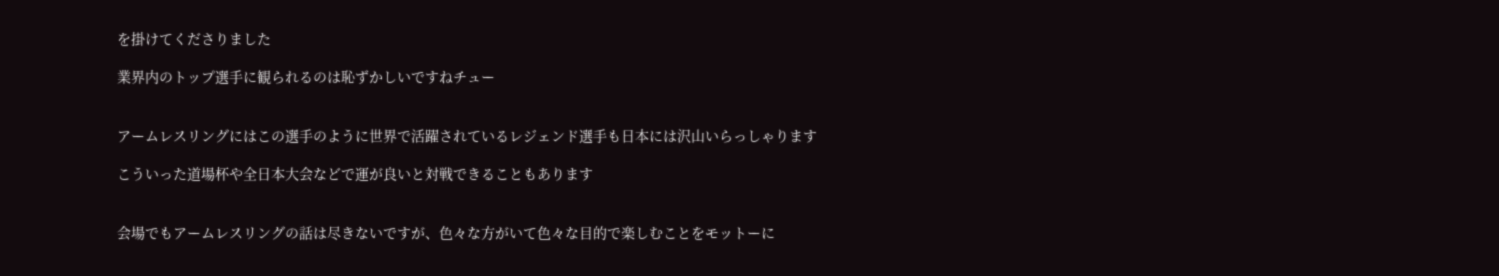を掛けてくださりました

業界内のトップ選手に観られるのは恥ずかしいですねチュー


アームレスリングにはこの選手のように世界で活躍されているレジェンド選手も日本には沢山いらっしゃります

こういった道場杯や全日本大会などで運が良いと対戦できることもあります


会場でもアームレスリングの話は尽きないですが、色々な方がいて色々な目的で楽しむことをモットーに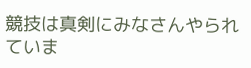競技は真剣にみなさんやられていま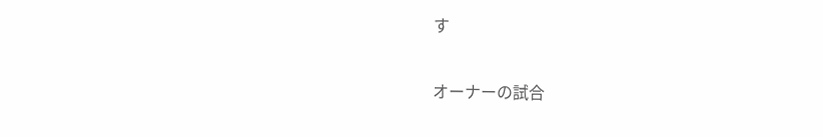す


オーナーの試合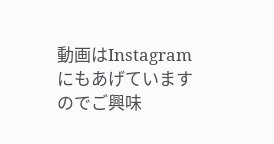動画はInstagramにもあげていますのでご興味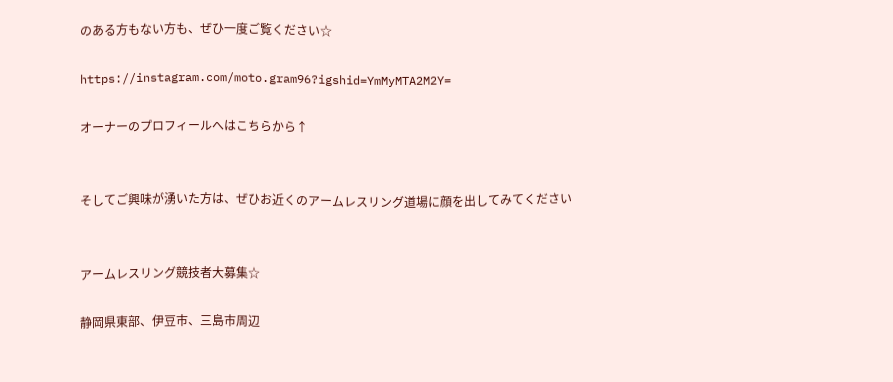のある方もない方も、ぜひ一度ご覧ください☆

https://instagram.com/moto.gram96?igshid=YmMyMTA2M2Y=

オーナーのプロフィールへはこちらから↑


そしてご興味が湧いた方は、ぜひお近くのアームレスリング道場に顔を出してみてください


アームレスリング競技者大募集☆

静岡県東部、伊豆市、三島市周辺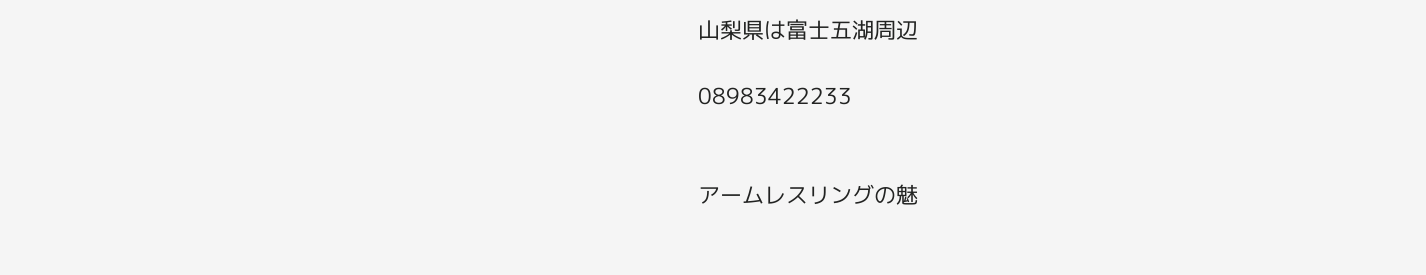山梨県は富士五湖周辺

08983422233


アームレスリングの魅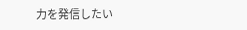力を発信したい